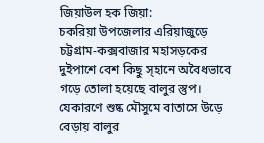জিয়াউল হক জিয়া:
চকরিয়া উপজেলার এরিয়াজুড়ে চট্টগ্রাম-কক্সবাজার মহাসড়কের দুইপাশে বেশ কিছু স্হানে অবৈধভাবে গড়ে তোলা হয়েছে বালুর স্তুপ। যেকারণে শুষ্ক মৌসুমে বাতাসে উড়ে বেড়ায় বালুর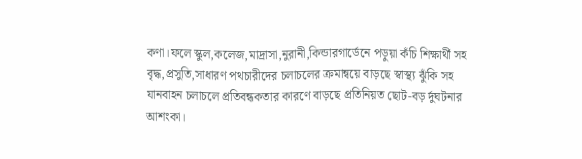কণা।ফলে স্কুল,কলেজ,মাদ্রাসা,নুরানী,কিন্ডারগার্ডেনে পড়ুয়া কঁচি শিক্ষার্থী সহ বৃদ্ধ,প্রসুতি,সাধারণ পথচারীদের চলাচলের ক্রমান্বয়ে বাড়ছে স্বাস্থ্য ঝুঁকি সহ যানবাহন চলাচলে প্রতিবন্ধকতার কারণে বাড়ছে প্রতিনিয়ত ছোট-বড় র্দুঘটনার আশংকা।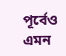পূর্বেও এমন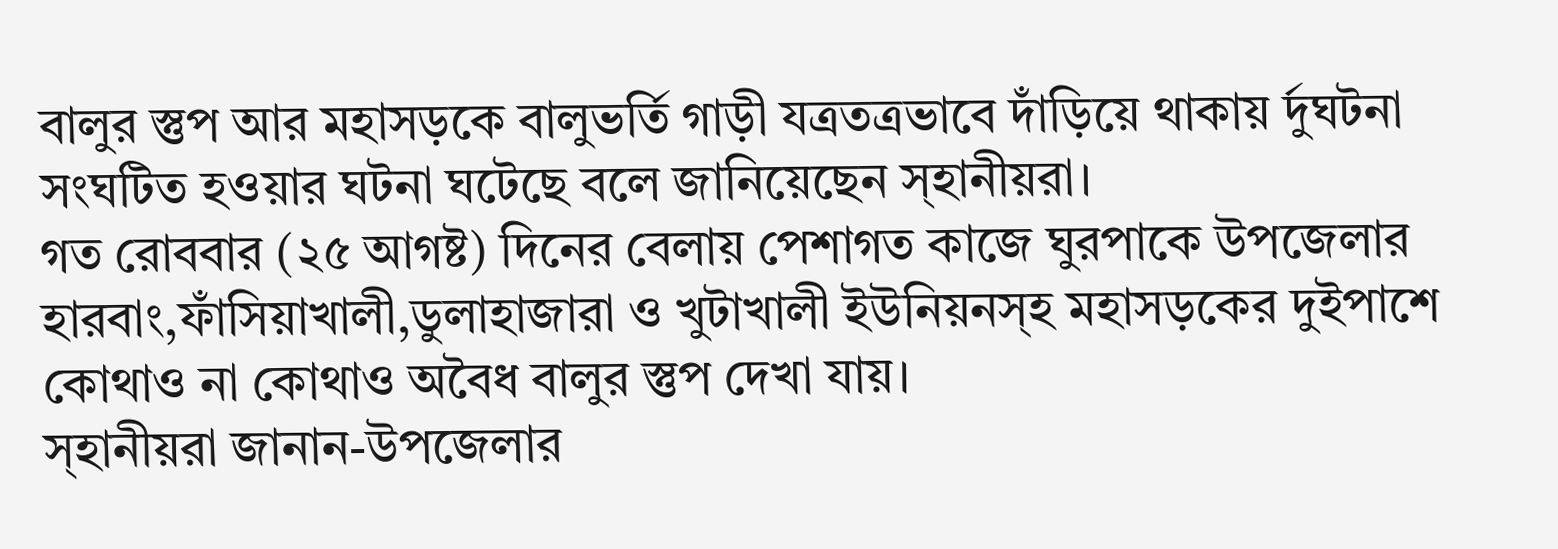বালুর স্তুপ আর মহাসড়কে বালুভর্তি গাড়ী যত্রতত্রভাবে দাঁড়িয়ে থাকায় র্দুঘটনা সংঘটিত হওয়ার ঘটনা ঘটেছে বলে জানিয়েছেন স্হানীয়রা।
গত রোববার (২৫ আগষ্ট) দিনের বেলায় পেশাগত কাজে ঘুরপাকে উপজেলার হারবাং,ফাঁসিয়াখালী,ডুলাহাজারা ও খুটাখালী ইউনিয়নস্হ মহাসড়কের দুইপাশে কোথাও না কোথাও অবৈধ বালুর স্তুপ দেখা যায়।
স্হানীয়রা জানান-উপজেলার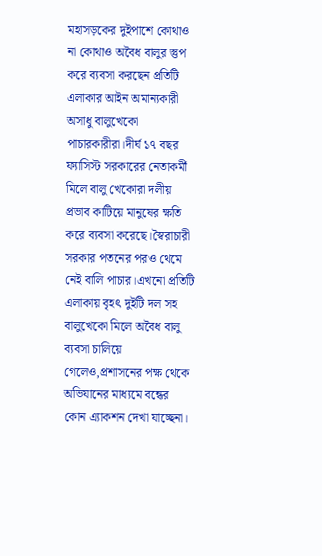মহাসড়কের দুইপাশে কোথাও না কোথাও অবৈধ বালুর স্তুপ করে ব্যবসা করছেন প্রতিটি এলাকার আইন অমান্যকারী অসাধু বালুখেকো পাচারকারীরা।দীর্ঘ ১৭ বছর ফ্যাসিস্ট সরকারের নেতাকর্মী মিলে বালু খেকোরা দলীয় প্রভাব কাটিয়ে মানুষের ক্ষতি করে ব্যবসা করেছে।স্বৈরাচারী সরকার পতনের পরও থেমে নেই বালি পাচার।এখনো প্রতিটি এলাকায় বৃহৎ দুইটি দল সহ বালুখেকো মিলে অবৈধ বালু ব্যবসা চালিয়ে গেলেও,প্রশাসনের পক্ষ থেকে অভিযানের মাধ্যমে বন্ধের কোন এ্যাকশন দেখা যাচ্ছেনা।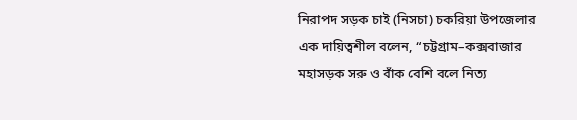নিরাপদ সড়ক চাই (নিসচা) চকরিয়া উপজেলার এক দায়িত্বশীল বলেন, “চট্টগ্রাম–কক্সবাজার মহাসড়ক সরু ও বাঁক বেশি বলে নিত্য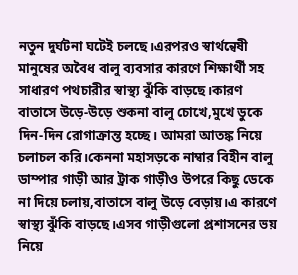নতুন দুর্ঘটনা ঘটেই চলছে।এরপরও স্বার্থন্বেষী মানুষের অবৈধ বালু ব্যবসার কারণে শিক্ষার্থী সহ সাধারণ পথচারীর স্বাস্থ্য ঝুঁকি বাড়ছে।কারণ বাতাসে উড়ে-উড়ে শুকনা বালু চোখে,মুখে ডুকে দিন-দিন রোগাক্রান্ত হচ্ছে। আমরা আতঙ্ক নিয়ে চলাচল করি।কেননা মহাসড়কে নাম্বার বিহীন বালু ডাম্পার গাড়ী আর ট্রাক গাড়ীও উপরে কিছু ডেকে না দিয়ে চলায়,বাতাসে বালু উড়ে বেড়ায়।এ কারণে স্বাস্থ্য ঝুঁকি বাড়ছে।এসব গাড়ীগুলো প্রশাসনের ভয় নিয়ে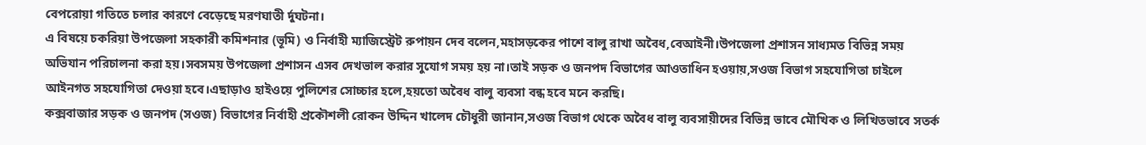বেপরোয়া গতিতে চলার কারণে বেড়েছে মরণঘাতী র্দুঘটনা।
এ বিষয়ে চকরিয়া উপজেলা সহকারী কমিশনার (ভূমি) ও নির্বাহী ম্যাজিস্ট্রেট রুপায়ন দেব বলেন,মহাসড়কের পাশে বালু রাখা অবৈধ,বেআইনী।উপজেলা প্রশাসন সাধ্যমত বিভিন্ন সময় অভিযান পরিচালনা করা হয়।সবসময় উপজেলা প্রশাসন এসব দেখভাল করার সুযোগ সময় হয় না।তাই সড়ক ও জনপদ বিভাগের আওতাধিন হওয়ায়,সওজ বিভাগ সহযোগিতা চাইলে আইনগত সহযোগিতা দেওয়া হবে।এছাড়াও হাইওয়ে পুলিশের সোচ্চার হলে,হয়তো অবৈধ বালু ব্যবসা বন্ধ হবে মনে করছি।
কক্সবাজার সড়ক ও জনপদ (সওজ) বিভাগের নির্বাহী প্রকৌশলী রোকন উদ্দিন খালেদ চৌধুরী জানান,সওজ বিভাগ থেকে অবৈধ বালু ব্যবসায়ীদের বিভিন্ন ভাবে মৌখিক ও লিখিতভাবে সতর্ক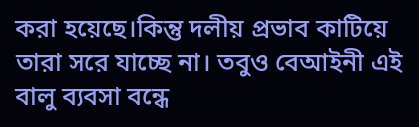করা হয়েছে।কিন্তু দলীয় প্রভাব কাটিয়ে তারা সরে যাচ্ছে না। তবুও বেআইনী এই বালু ব্যবসা বন্ধে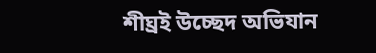শীঘ্রই উচ্ছেদ অভিযান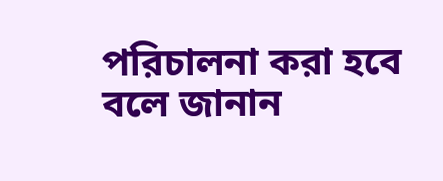পরিচালনা করা হবে বলে জানান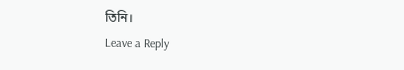তিনি।
Leave a Reply